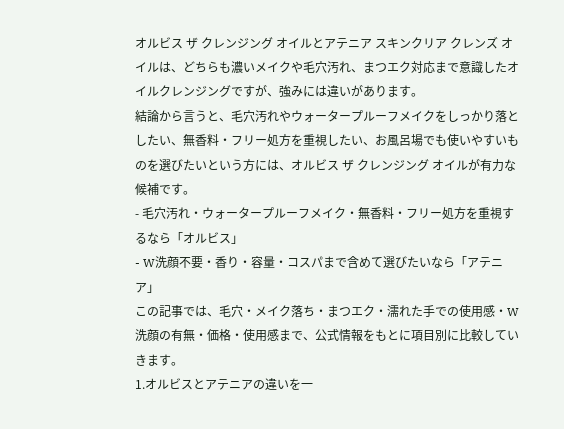オルビス ザ クレンジング オイルとアテニア スキンクリア クレンズ オイルは、どちらも濃いメイクや毛穴汚れ、まつエク対応まで意識したオイルクレンジングですが、強みには違いがあります。
結論から言うと、毛穴汚れやウォータープルーフメイクをしっかり落としたい、無香料・フリー処方を重視したい、お風呂場でも使いやすいものを選びたいという方には、オルビス ザ クレンジング オイルが有力な候補です。
- 毛穴汚れ・ウォータープルーフメイク・無香料・フリー処方を重視するなら「オルビス」
- W洗顔不要・香り・容量・コスパまで含めて選びたいなら「アテニア」
この記事では、毛穴・メイク落ち・まつエク・濡れた手での使用感・W洗顔の有無・価格・使用感まで、公式情報をもとに項目別に比較していきます。
1.オルビスとアテニアの違いを一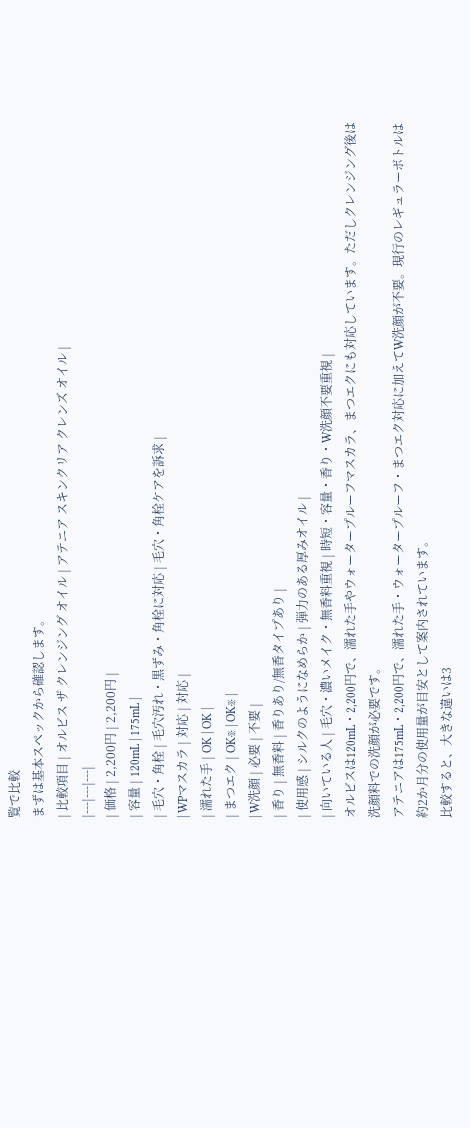覧で比較
まずは基本スペックから確認します。
| 比較項目 | オルビス ザ クレンジング オイル | アテニア スキンクリア クレンズ オイル |
|---|---|---|
| 価格 | 2,200円 | 2,200円 |
| 容量 | 120mL | 175mL |
| 毛穴・角栓 | 毛穴汚れ・黒ずみ・角栓に対応 | 毛穴・角栓ケアを訴求 |
| WPマスカラ | 対応 | 対応 |
| 濡れた手 | OK | OK |
| まつエク | OK※ | OK※ |
| W洗顔 | 必要 | 不要 |
| 香り | 無香料 | 香りあり/無香タイプあり |
| 使用感 | シルクのようになめらか | 弾力のある厚みオイル |
| 向いている人 | 毛穴・濃いメイク・無香料重視 | 時短・容量・香り・W洗顔不要重視 |
オルビスは120mL・2,200円で、濡れた手やウォータープルーフマスカラ、まつエクにも対応しています。ただしクレンジング後は洗顔料での洗顔が必要です。
アテニアは175mL・2,200円で、濡れた手・ウォータープルーフ・まつエク対応に加えてW洗顔が不要。現行のレギュラーボトルは約2か月分の使用量が目安として案内されています。
比較すると、大きな違いは3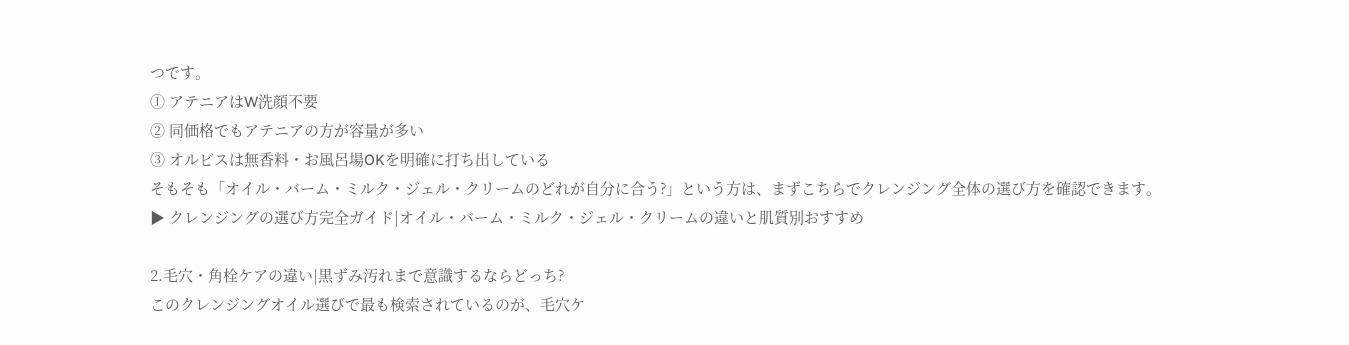つです。
① アテニアはW洗顔不要
② 同価格でもアテニアの方が容量が多い
③ オルビスは無香料・お風呂場OKを明確に打ち出している
そもそも「オイル・バーム・ミルク・ジェル・クリームのどれが自分に合う?」という方は、まずこちらでクレンジング全体の選び方を確認できます。
▶ クレンジングの選び方完全ガイド|オイル・バーム・ミルク・ジェル・クリームの違いと肌質別おすすめ

2.毛穴・角栓ケアの違い|黒ずみ汚れまで意識するならどっち?
このクレンジングオイル選びで最も検索されているのが、毛穴ケ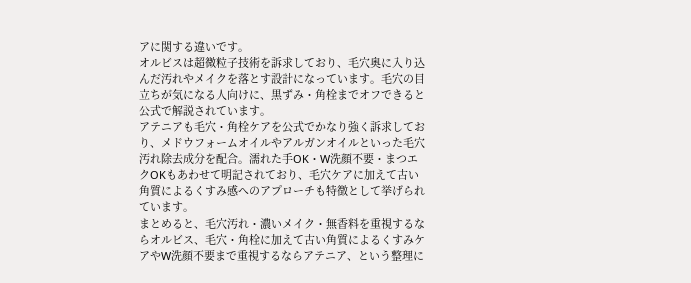アに関する違いです。
オルビスは超微粒子技術を訴求しており、毛穴奥に入り込んだ汚れやメイクを落とす設計になっています。毛穴の目立ちが気になる人向けに、黒ずみ・角栓までオフできると公式で解説されています。
アテニアも毛穴・角栓ケアを公式でかなり強く訴求しており、メドウフォームオイルやアルガンオイルといった毛穴汚れ除去成分を配合。濡れた手OK・W洗顔不要・まつエクOKもあわせて明記されており、毛穴ケアに加えて古い角質によるくすみ感へのアプローチも特徴として挙げられています。
まとめると、毛穴汚れ・濃いメイク・無香料を重視するならオルビス、毛穴・角栓に加えて古い角質によるくすみケアやW洗顔不要まで重視するならアテニア、という整理に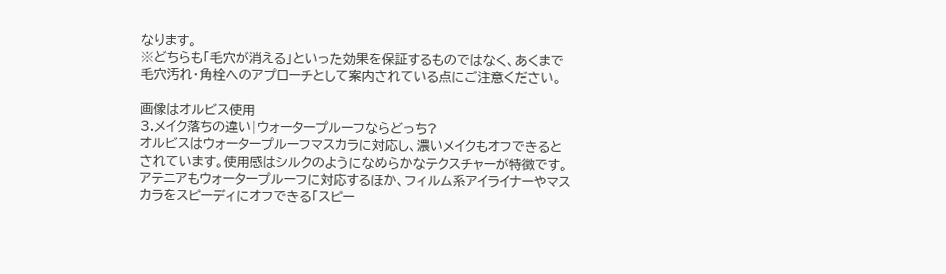なります。
※どちらも「毛穴が消える」といった効果を保証するものではなく、あくまで毛穴汚れ・角栓へのアプローチとして案内されている点にご注意ください。

画像はオルビス使用
3.メイク落ちの違い|ウォータープルーフならどっち?
オルビスはウォータープルーフマスカラに対応し、濃いメイクもオフできるとされています。使用感はシルクのようになめらかなテクスチャーが特徴です。
アテニアもウォータープルーフに対応するほか、フィルム系アイライナーやマスカラをスピーディにオフできる「スピー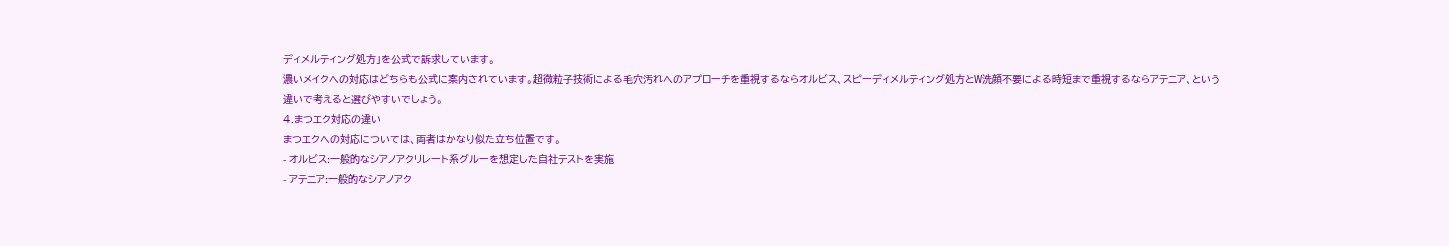ディメルティング処方」を公式で訴求しています。
濃いメイクへの対応はどちらも公式に案内されています。超微粒子技術による毛穴汚れへのアプローチを重視するならオルビス、スピーディメルティング処方とW洗顔不要による時短まで重視するならアテニア、という違いで考えると選びやすいでしょう。
4.まつエク対応の違い
まつエクへの対応については、両者はかなり似た立ち位置です。
- オルビス:一般的なシアノアクリレート系グルーを想定した自社テストを実施
- アテニア:一般的なシアノアク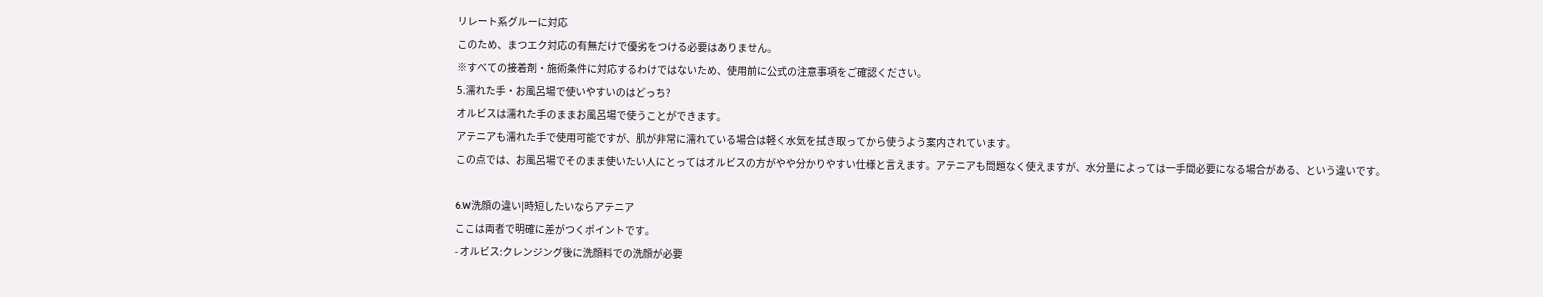リレート系グルーに対応
このため、まつエク対応の有無だけで優劣をつける必要はありません。
※すべての接着剤・施術条件に対応するわけではないため、使用前に公式の注意事項をご確認ください。
5.濡れた手・お風呂場で使いやすいのはどっち?
オルビスは濡れた手のままお風呂場で使うことができます。
アテニアも濡れた手で使用可能ですが、肌が非常に濡れている場合は軽く水気を拭き取ってから使うよう案内されています。
この点では、お風呂場でそのまま使いたい人にとってはオルビスの方がやや分かりやすい仕様と言えます。アテニアも問題なく使えますが、水分量によっては一手間必要になる場合がある、という違いです。

6.W洗顔の違い|時短したいならアテニア
ここは両者で明確に差がつくポイントです。
- オルビス:クレンジング後に洗顔料での洗顔が必要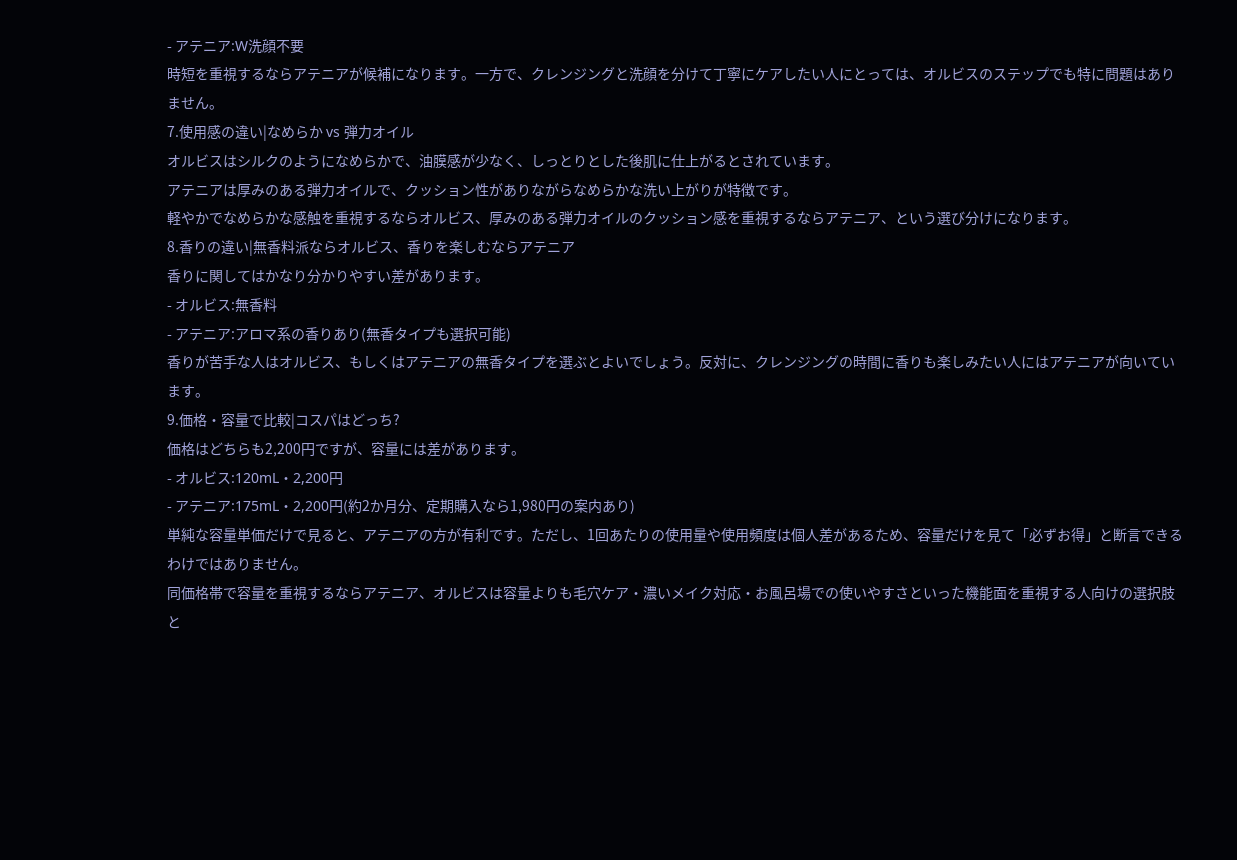- アテニア:W洗顔不要
時短を重視するならアテニアが候補になります。一方で、クレンジングと洗顔を分けて丁寧にケアしたい人にとっては、オルビスのステップでも特に問題はありません。
7.使用感の違い|なめらか vs 弾力オイル
オルビスはシルクのようになめらかで、油膜感が少なく、しっとりとした後肌に仕上がるとされています。
アテニアは厚みのある弾力オイルで、クッション性がありながらなめらかな洗い上がりが特徴です。
軽やかでなめらかな感触を重視するならオルビス、厚みのある弾力オイルのクッション感を重視するならアテニア、という選び分けになります。
8.香りの違い|無香料派ならオルビス、香りを楽しむならアテニア
香りに関してはかなり分かりやすい差があります。
- オルビス:無香料
- アテニア:アロマ系の香りあり(無香タイプも選択可能)
香りが苦手な人はオルビス、もしくはアテニアの無香タイプを選ぶとよいでしょう。反対に、クレンジングの時間に香りも楽しみたい人にはアテニアが向いています。
9.価格・容量で比較|コスパはどっち?
価格はどちらも2,200円ですが、容量には差があります。
- オルビス:120mL・2,200円
- アテニア:175mL・2,200円(約2か月分、定期購入なら1,980円の案内あり)
単純な容量単価だけで見ると、アテニアの方が有利です。ただし、1回あたりの使用量や使用頻度は個人差があるため、容量だけを見て「必ずお得」と断言できるわけではありません。
同価格帯で容量を重視するならアテニア、オルビスは容量よりも毛穴ケア・濃いメイク対応・お風呂場での使いやすさといった機能面を重視する人向けの選択肢と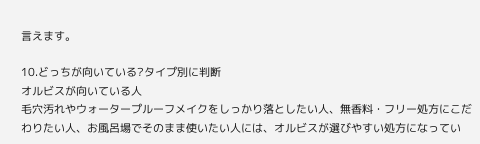言えます。

10.どっちが向いている?タイプ別に判断
オルビスが向いている人
毛穴汚れやウォータープルーフメイクをしっかり落としたい人、無香料・フリー処方にこだわりたい人、お風呂場でそのまま使いたい人には、オルビスが選びやすい処方になってい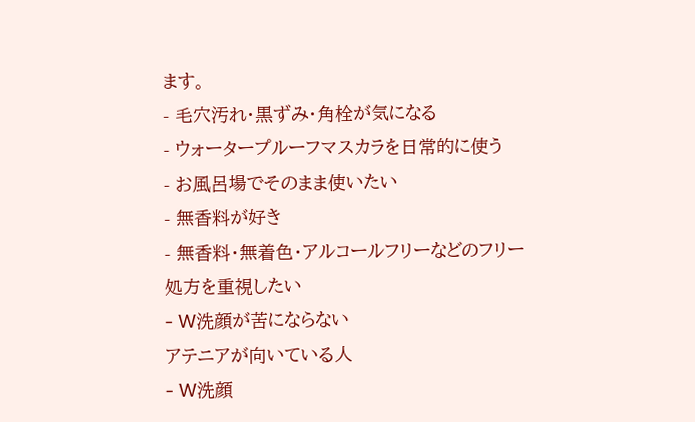ます。
- 毛穴汚れ・黒ずみ・角栓が気になる
- ウォータープルーフマスカラを日常的に使う
- お風呂場でそのまま使いたい
- 無香料が好き
- 無香料・無着色・アルコールフリーなどのフリー処方を重視したい
- W洗顔が苦にならない
アテニアが向いている人
- W洗顔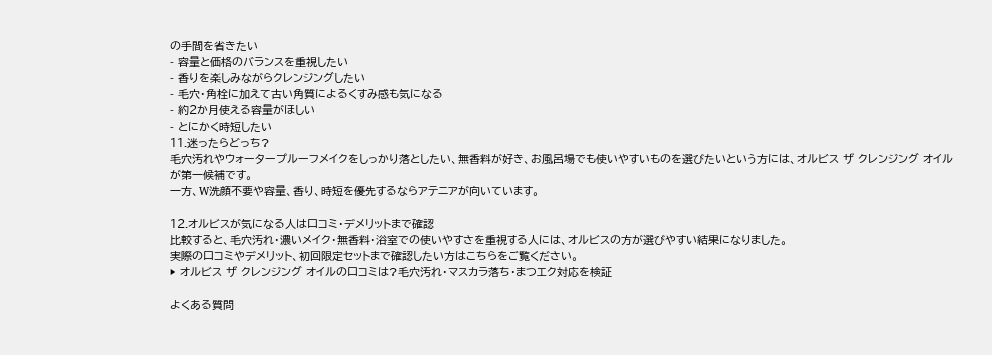の手間を省きたい
- 容量と価格のバランスを重視したい
- 香りを楽しみながらクレンジングしたい
- 毛穴・角栓に加えて古い角質によるくすみ感も気になる
- 約2か月使える容量がほしい
- とにかく時短したい
11.迷ったらどっち?
毛穴汚れやウォータープルーフメイクをしっかり落としたい、無香料が好き、お風呂場でも使いやすいものを選びたいという方には、オルビス ザ クレンジング オイルが第一候補です。
一方、W洗顔不要や容量、香り、時短を優先するならアテニアが向いています。

12.オルビスが気になる人は口コミ・デメリットまで確認
比較すると、毛穴汚れ・濃いメイク・無香料・浴室での使いやすさを重視する人には、オルビスの方が選びやすい結果になりました。
実際の口コミやデメリット、初回限定セットまで確認したい方はこちらをご覧ください。
▶ オルビス ザ クレンジング オイルの口コミは?毛穴汚れ・マスカラ落ち・まつエク対応を検証

よくある質問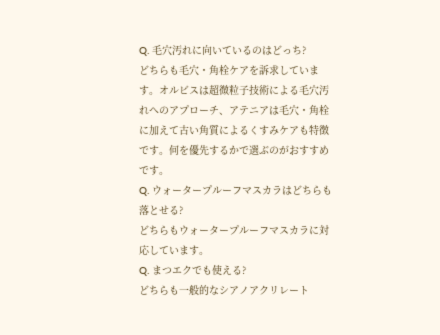Q. 毛穴汚れに向いているのはどっち?
どちらも毛穴・角栓ケアを訴求しています。オルビスは超微粒子技術による毛穴汚れへのアプローチ、アテニアは毛穴・角栓に加えて古い角質によるくすみケアも特徴です。何を優先するかで選ぶのがおすすめです。
Q. ウォータープルーフマスカラはどちらも落とせる?
どちらもウォータープルーフマスカラに対応しています。
Q. まつエクでも使える?
どちらも一般的なシアノアクリレート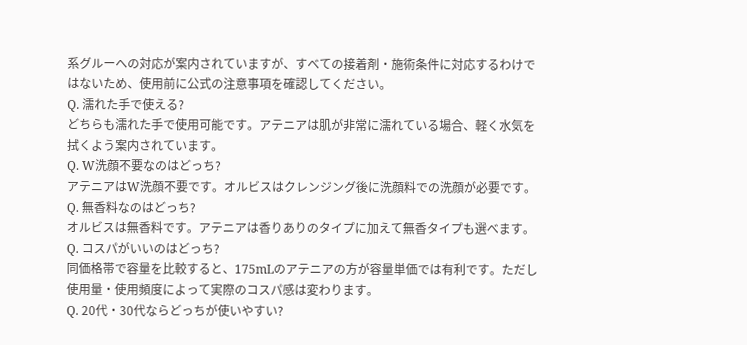系グルーへの対応が案内されていますが、すべての接着剤・施術条件に対応するわけではないため、使用前に公式の注意事項を確認してください。
Q. 濡れた手で使える?
どちらも濡れた手で使用可能です。アテニアは肌が非常に濡れている場合、軽く水気を拭くよう案内されています。
Q. W洗顔不要なのはどっち?
アテニアはW洗顔不要です。オルビスはクレンジング後に洗顔料での洗顔が必要です。
Q. 無香料なのはどっち?
オルビスは無香料です。アテニアは香りありのタイプに加えて無香タイプも選べます。
Q. コスパがいいのはどっち?
同価格帯で容量を比較すると、175mLのアテニアの方が容量単価では有利です。ただし使用量・使用頻度によって実際のコスパ感は変わります。
Q. 20代・30代ならどっちが使いやすい?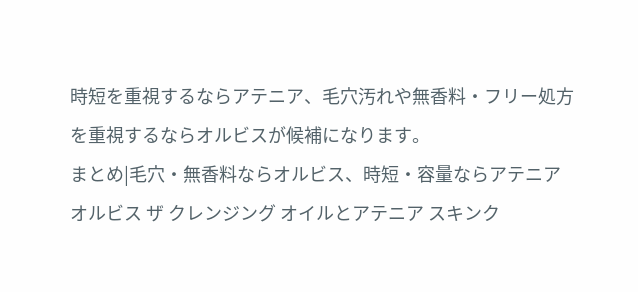時短を重視するならアテニア、毛穴汚れや無香料・フリー処方を重視するならオルビスが候補になります。
まとめ|毛穴・無香料ならオルビス、時短・容量ならアテニア
オルビス ザ クレンジング オイルとアテニア スキンク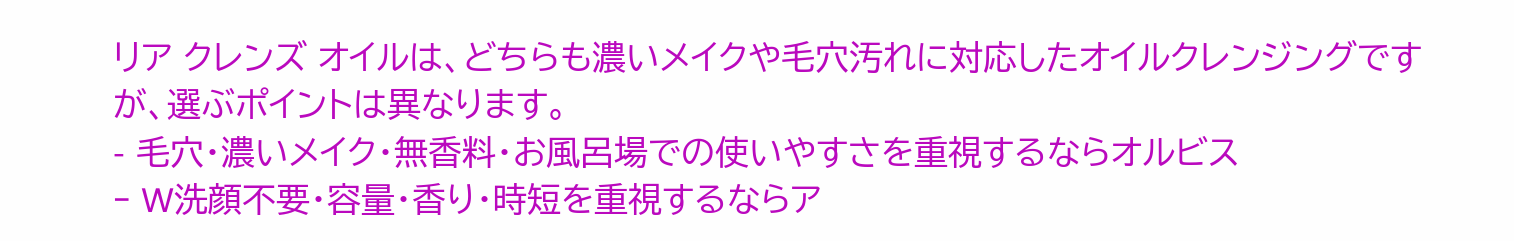リア クレンズ オイルは、どちらも濃いメイクや毛穴汚れに対応したオイルクレンジングですが、選ぶポイントは異なります。
- 毛穴・濃いメイク・無香料・お風呂場での使いやすさを重視するならオルビス
- W洗顔不要・容量・香り・時短を重視するならア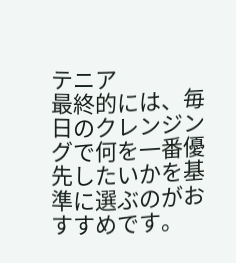テニア
最終的には、毎日のクレンジングで何を一番優先したいかを基準に選ぶのがおすすめです。